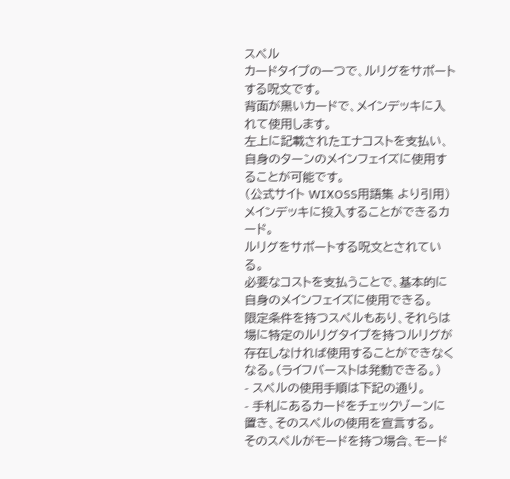スペル
カードタイプの一つで、ルリグをサポートする呪文です。
背面が黒いカードで、メインデッキに入れて使用します。
左上に記載されたエナコストを支払い、自身のターンのメインフェイズに使用することが可能です。
(公式サイト WIXOSS用語集 より引用)
メインデッキに投入することができるカード。
ルリグをサポートする呪文とされている。
必要なコストを支払うことで、基本的に自身のメインフェイズに使用できる。
限定条件を持つスペルもあり、それらは場に特定のルリグタイプを持つルリグが存在しなければ使用することができなくなる。(ライフバーストは発動できる。)
- スペルの使用手順は下記の通り。
- 手札にあるカードをチェックゾーンに置き、そのスペルの使用を宣言する。
そのスペルがモードを持つ場合、モード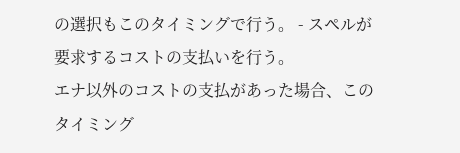の選択もこのタイミングで行う。 - スペルが要求するコストの支払いを行う。
エナ以外のコストの支払があった場合、このタイミング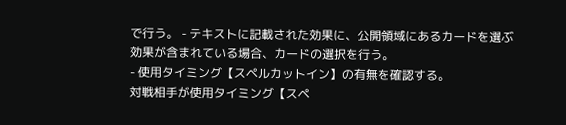で行う。 - テキストに記載された効果に、公開領域にあるカードを選ぶ効果が含まれている場合、カードの選択を行う。
- 使用タイミング【スペルカットイン】の有無を確認する。
対戦相手が使用タイミング【スペ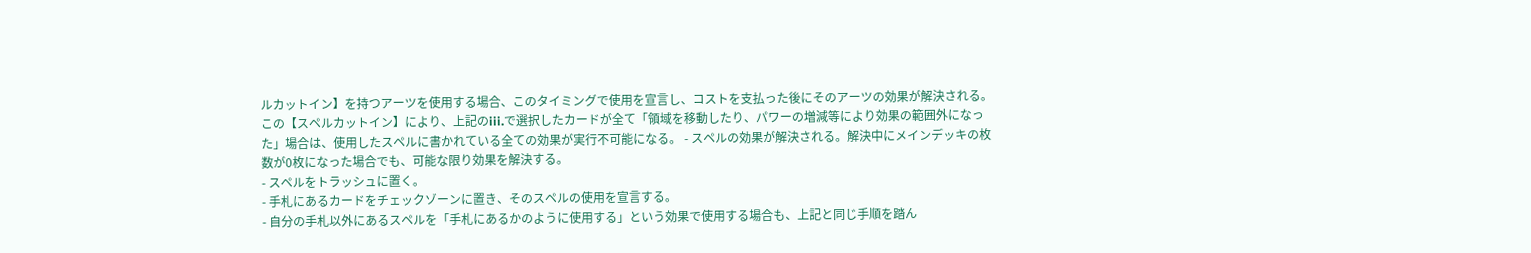ルカットイン】を持つアーツを使用する場合、このタイミングで使用を宣言し、コストを支払った後にそのアーツの効果が解決される。
この【スペルカットイン】により、上記のiii.で選択したカードが全て「領域を移動したり、パワーの増減等により効果の範囲外になった」場合は、使用したスペルに書かれている全ての効果が実行不可能になる。 - スペルの効果が解決される。解決中にメインデッキの枚数が0枚になった場合でも、可能な限り効果を解決する。
- スペルをトラッシュに置く。
- 手札にあるカードをチェックゾーンに置き、そのスペルの使用を宣言する。
- 自分の手札以外にあるスペルを「手札にあるかのように使用する」という効果で使用する場合も、上記と同じ手順を踏ん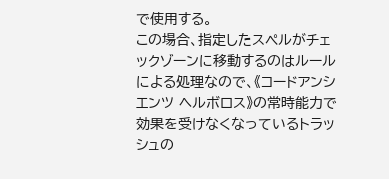で使用する。
この場合、指定したスペルがチェックゾーンに移動するのはルールによる処理なので、《コードアンシエンツ ヘルボロス》の常時能力で効果を受けなくなっているトラッシュの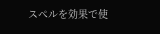スペルを効果で使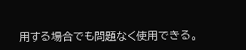用する場合でも問題なく使用できる。